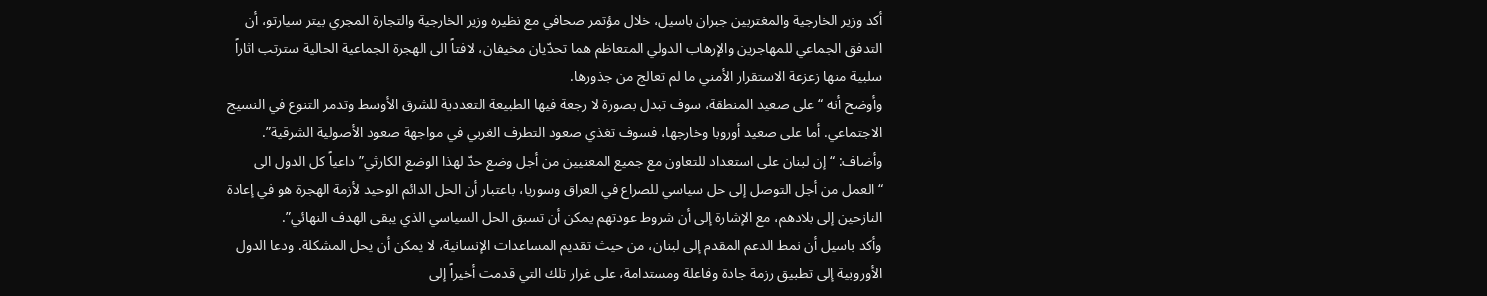أكد وزير الخارجية والمغتربين جبران باسيل، خلال مؤتمر صحافي مع نظيره وزير الخارجية والتجارة المجري بيتر سيارتو، أن التدفق الجماعي للمهاجرين والإرهاب الدولي المتعاظم هما تحدّيان مخيفان، لافتاً الى الهجرة الجماعية الحالية سترتب اثاراً سلبية منها زعزعة الاستقرار الأمني ما لم تعالج من جذورها.
وأوضح أنه “على صعيد المنطقة، سوف تبدل بصورة لا رجعة فيها الطبيعة التعددية للشرق الأوسط وتدمر التنوع في النسيج الاجتماعي. أما على صعيد أوروبا وخارجها، فسوف تغذي صعود التطرف الغربي في مواجهة صعود الأصولية الشرقية”.
وأضاف: “إن لبنان على استعداد للتعاون مع جميع المعنيين من أجل وضع حدّ لهذا الوضع الكارثي” داعياً كل الدول الى “العمل من أجل التوصل إلى حل سياسي للصراع في العراق وسوريا، باعتبار أن الحل الدائم الوحيد لأزمة الهجرة هو في إعادة النازحين إلى بلادهم، مع الإشارة إلى أن شروط عودتهم يمكن أن تسبق الحل السياسي الذي يبقى الهدف النهائي”.
وأكد باسيل أن نمط الدعم المقدم إلى لبنان، من حيث تقديم المساعدات الإنسانية، لا يمكن أن يحل المشكلة. ودعا الدول الأوروبية إلى تطبيق رزمة جادة وفاعلة ومستدامة، على غرار تلك التي قدمت أخيراً إلى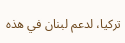تركيا، لدعم لبنان في هذه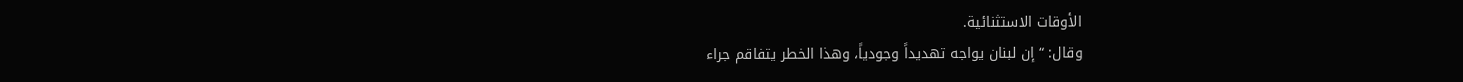الأوقات الاستثنائية.
وقال: “إن لبنان يواجه تهديداً وجودياً، وهذا الخطر يتفاقم جراء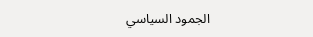الجمود السياسي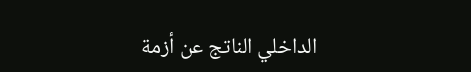الداخلي الناتج عن أزمة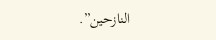النازحين”.